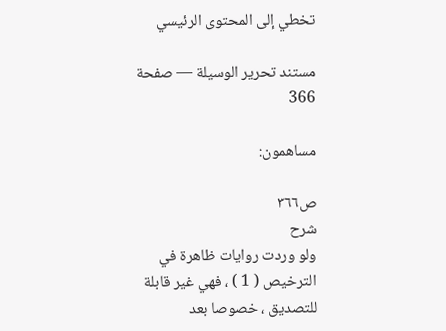تخطي إلى المحتوى الرئيسي

مستند تحرير الوسيلة — صفحة 366

مساهمون:

ص٣٦٦
شرح
ولو وردت روايات ظاهرة في الترخيص ( 1 ) ، فهي غير قابلة للتصديق ، خصوصا بعد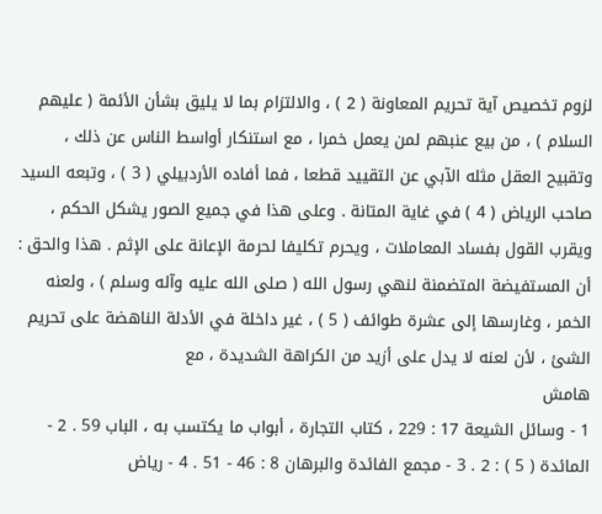لزوم تخصيص آية تحريم المعاونة ( 2 ) ، والالتزام بما لا يليق بشأن الأئمة ( عليهم السلام ) ، من بيع عنبهم لمن يعمل خمرا ، مع استنكار أواسط الناس عن ذلك ، وتقبيح العقل مثله الآبي عن التقييد قطعا ، فما أفاده الأردبيلي ( 3 ) ، وتبعه السيد صاحب الرياض ( 4 ) في غاية المتانة . وعلى هذا في جميع الصور يشكل الحكم ، ويقرب القول بفساد المعاملات ، ويحرم تكليفا لحرمة الإعانة على الإثم . هذا والحق : أن المستفيضة المتضمنة لنهي رسول الله ( صلى الله عليه وآله وسلم ) ، ولعنه الخمر ، وغارسها إلى عشرة طوائف ( 5 ) ، غير داخلة في الأدلة الناهضة على تحريم الشئ ، لأن لعنه لا يدل على أزيد من الكراهة الشديدة ، مع
هامش
1 - وسائل الشيعة 17 : 229 ، كتاب التجارة ، أبواب ما يكتسب به ، الباب 59 . 2 - المائدة ( 5 ) : 2 . 3 - مجمع الفائدة والبرهان 8 : 46 - 51 . 4 - رياض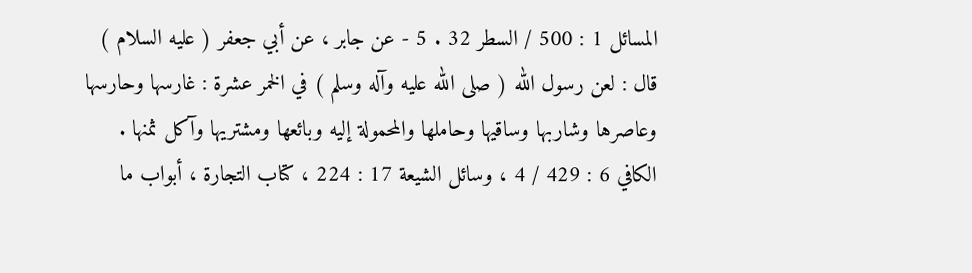المسائل 1 : 500 / السطر 32 . 5 - عن جابر ، عن أبي جعفر ( عليه السلام ) قال : لعن رسول الله ( صلى الله عليه وآله وسلم ) في الخمر عشرة : غارسها وحارسها وعاصرها وشاربها وساقيها وحاملها والمحمولة إليه وبائعها ومشتريها وآكل ثمنها . الكافي 6 : 429 / 4 ، وسائل الشيعة 17 : 224 ، كتاب التجارة ، أبواب ما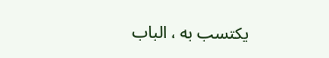يكتسب به ، الباب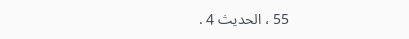55 ، الحديث 4 .